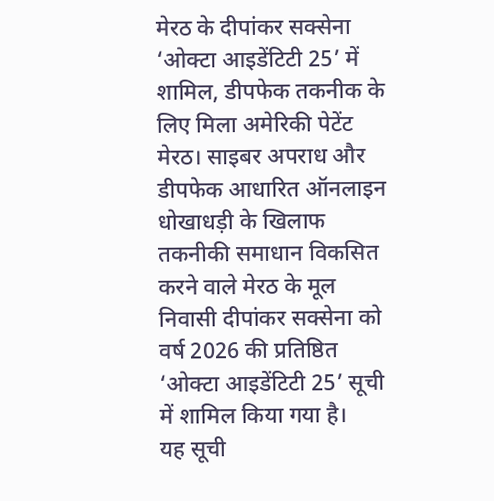मेरठ के दीपांकर सक्सेना ‘ओक्टा आइडेंटिटी 25’ में शामिल, डीपफेक तकनीक के लिए मिला अमेरिकी पेटेंट
मेरठ। साइबर अपराध और डीपफेक आधारित ऑनलाइन धोखाधड़ी के खिलाफ तकनीकी समाधान विकसित करने वाले मेरठ के मूल निवासी दीपांकर सक्सेना को वर्ष 2026 की प्रतिष्ठित ‘ओक्टा आइडेंटिटी 25’ सूची में शामिल किया गया है।
यह सूची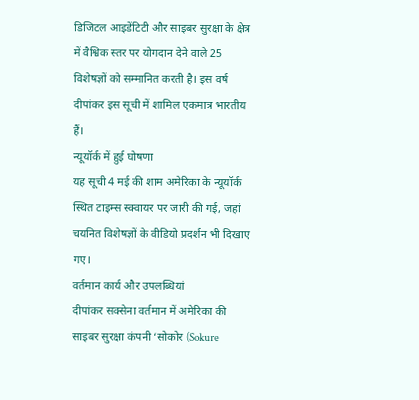डिजिटल आइडेंटिटी और साइबर सुरक्षा के क्षेत्र में वैश्विक स्तर पर योगदान देने वाले 25 विशेषज्ञों को सम्मानित करती है। इस वर्ष दीपांकर इस सूची में शामिल एकमात्र भारतीय हैं।
न्यूयॉर्क में हुई घोषणा
यह सूची 4 मई की शाम अमेरिका के न्यूयॉर्क स्थित टाइम्स स्क्वायर पर जारी की गई, जहां चयनित विशेषज्ञों के वीडियो प्रदर्शन भी दिखाए गए।
वर्तमान कार्य और उपलब्धियां
दीपांकर सक्सेना वर्तमान में अमेरिका की साइबर सुरक्षा कंपनी ‘सोकोर (Sokure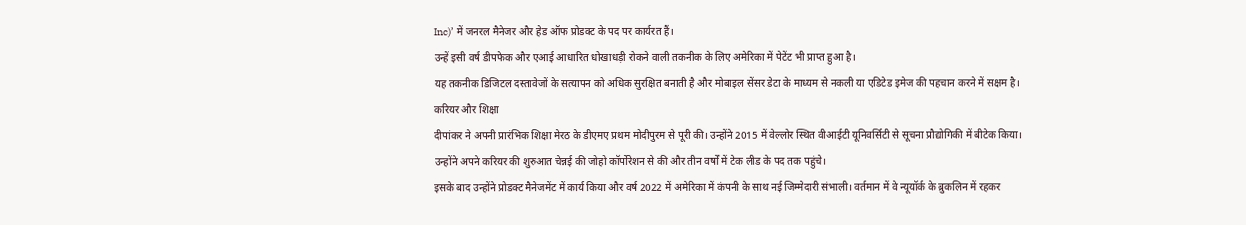Inc)’ में जनरल मैनेजर और हेड ऑफ प्रोडक्ट के पद पर कार्यरत हैं।
उन्हें इसी वर्ष डीपफेक और एआई आधारित धोखाधड़ी रोकने वाली तकनीक के लिए अमेरिका में पेटेंट भी प्राप्त हुआ है।
यह तकनीक डिजिटल दस्तावेजों के सत्यापन को अधिक सुरक्षित बनाती है और मोबाइल सेंसर डेटा के माध्यम से नकली या एडिटेड इमेज की पहचान करने में सक्षम है।
करियर और शिक्षा
दीपांकर ने अपनी प्रारंभिक शिक्षा मेरठ के डीएमए प्रथम मोदीपुरम से पूरी की। उन्होंने 2015 में वेल्लोर स्थित वीआईटी यूनिवर्सिटी से सूचना प्रौद्योगिकी में बीटेक किया।
उन्होंने अपने करियर की शुरुआत चेन्नई की जोहो कॉर्पोरेशन से की और तीन वर्षों में टेक लीड के पद तक पहुंचे।
इसके बाद उन्होंने प्रोडक्ट मैनेजमेंट में कार्य किया और वर्ष 2022 में अमेरिका में कंपनी के साथ नई जिम्मेदारी संभाली। वर्तमान में वे न्यूयॉर्क के ब्रुकलिन में रहकर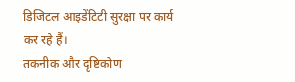डिजिटल आइडेंटिटी सुरक्षा पर कार्य कर रहे हैं।
तकनीक और दृष्टिकोण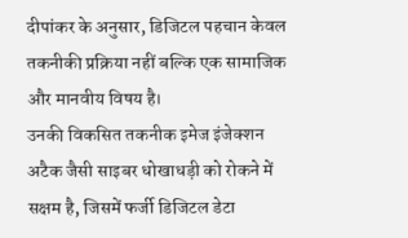दीपांकर के अनुसार, डिजिटल पहचान केवल तकनीकी प्रक्रिया नहीं बल्कि एक सामाजिक और मानवीय विषय है।
उनकी विकसित तकनीक इमेज इंजेक्शन अटैक जैसी साइबर धोखाधड़ी को रोकने में सक्षम है, जिसमें फर्जी डिजिटल डेटा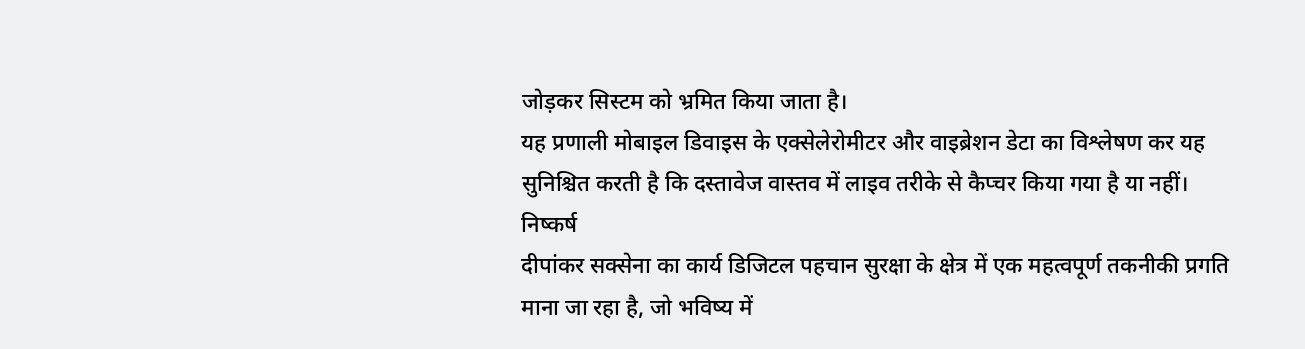जोड़कर सिस्टम को भ्रमित किया जाता है।
यह प्रणाली मोबाइल डिवाइस के एक्सेलेरोमीटर और वाइब्रेशन डेटा का विश्लेषण कर यह सुनिश्चित करती है कि दस्तावेज वास्तव में लाइव तरीके से कैप्चर किया गया है या नहीं।
निष्कर्ष
दीपांकर सक्सेना का कार्य डिजिटल पहचान सुरक्षा के क्षेत्र में एक महत्वपूर्ण तकनीकी प्रगति माना जा रहा है, जो भविष्य में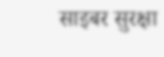साइबर सुरक्षा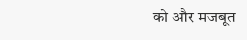को और मजबूत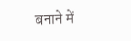बनाने में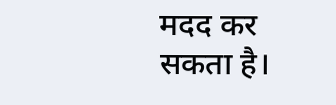मदद कर सकता है।